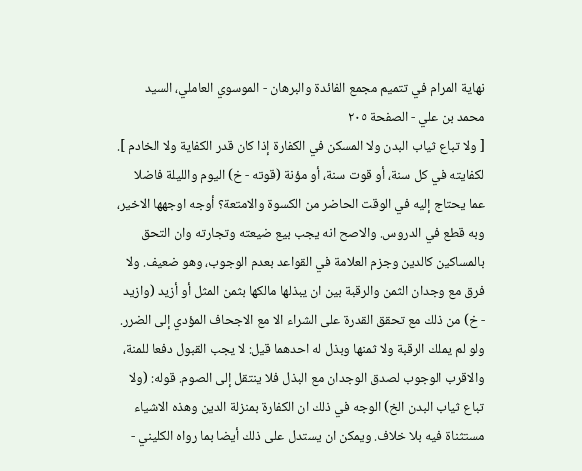نهاية المرام في تتميم مجمع الفائدة والبرهان - الموسوي العاملي، السيد محمد بن علي - الصفحة ٢٠٥
[ ولا تباع ثياب البدن ولا المسكن في الكفارة إذا كان قدر الكفاية ولا الخادم ]. لكفايته في كل سنة، أو قوت سنة، أو مؤنة (قوته - خ) اليوم والليلة فاضلا عما يحتاج إليه في الوقت الحاضر من الكسوة والامتعة؟ أوجه اوجهها الاخير، وبه قطع في الدروس. والاصح انه يجب بيع ضيعته وتجارته وان التحق بالمساكين كالدين وجزم العلامة في القواعد بعدم الوجوب، وهو ضعيف. ولا فرق مع وجدان الثمن والرقبة بين ان يبذلها مالكها بثمن المثل أو أزيد (وازيد - خ) من ذلك مع تحقق القدرة على الشراء الا مع الاجحاف المؤدي إلى الضرر. ولو لم يملك الرقبة ولا ثمنها وبذل له احدهما قيل: لا يجب القبول دفعا للمنة، والاقرب الوجوب لصدق الوجدان مع البذل فلا ينتقل إلى الصوم. قوله: (ولا تباع ثياب البدن الخ) الوجه في ذلك ان الكفارة بمنزلة الدين وهذه الاشياء مستثناة فيه بلا خلاف. ويمكن ان يستدل على ذلك أيضا بما رواه الكليني -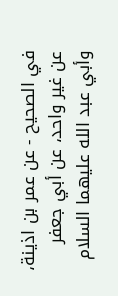في الصحيح - عن عمر بن اذينة، عن غير واحد، عن أبي جعفر وأبي عبد الله عليهما السلام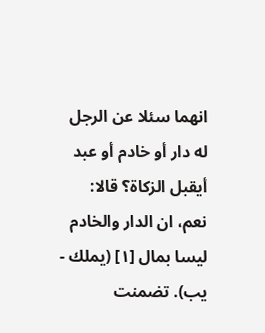انهما سئلا عن الرجل له دار أو خادم أو عبد أيقبل الزكاة؟ قالا: نعم، ان الدار والخادم ليسا بمال [١] (يملك - يب). تضمنت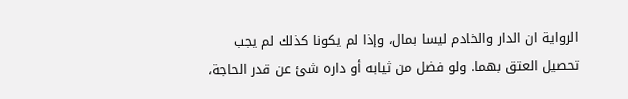الرواية ان الدار والخادم ليسا بمال، وإذا لم يكونا كذلك لم يجب تحصيل العتق بهما. ولو فضل من ثيابه أو داره شئ عن قدر الحاجة،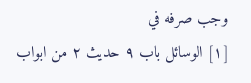وجب صرفه في
[١] الوسائل باب ٩ حديث ٢ من ابواب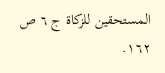المستحقين للزكاة ج ٦ ص ١٦٢.